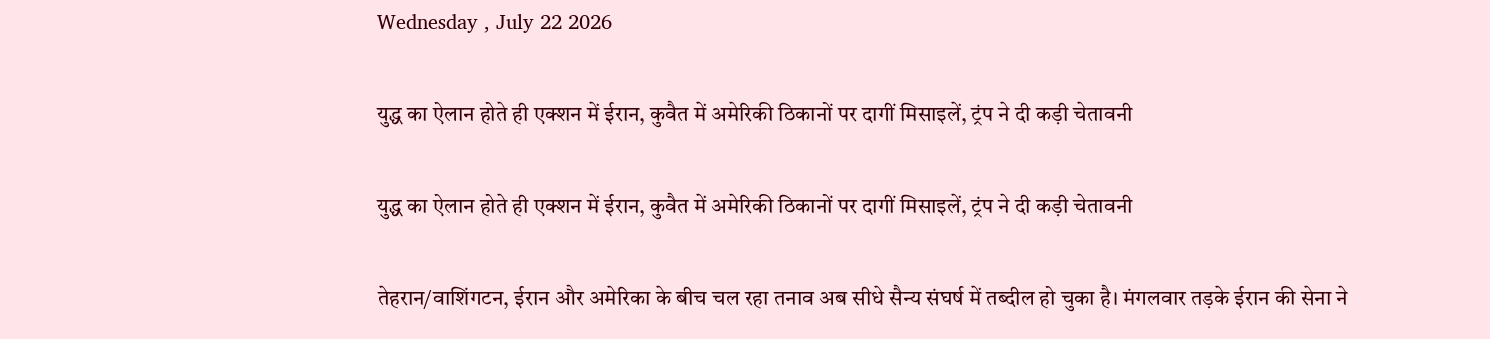Wednesday , July 22 2026

युद्ध का ऐलान होते ही एक्शन में ईरान, कुवैत में अमेरिकी ठिकानों पर दागीं मिसाइलें, ट्रंप ने दी कड़ी चेतावनी

युद्ध का ऐलान होते ही एक्शन में ईरान, कुवैत में अमेरिकी ठिकानों पर दागीं मिसाइलें, ट्रंप ने दी कड़ी चेतावनी

तेहरान/वाशिंगटन, ईरान और अमेरिका के बीच चल रहा तनाव अब सीधे सैन्य संघर्ष में तब्दील हो चुका है। मंगलवार तड़के ईरान की सेना ने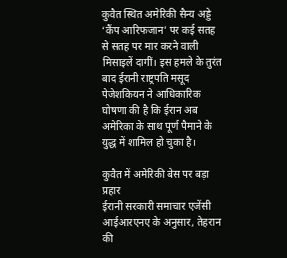कुवैत स्थित अमेरिकी सैन्य अड्डे ‘कैंप आरिफजान’ पर कई सतह से सतह पर मार करने वाली मिसाइलें दागीं। इस हमले के तुरंत बाद ईरानी राष्ट्रपति मसूद पेजेशकियन ने आधिकारिक घोषणा की है कि ईरान अब अमेरिका के साथ पूर्ण पैमाने के युद्ध में शामिल हो चुका है।

कुवैत में अमेरिकी बेस पर बड़ा प्रहार
ईरानी सरकारी समाचार एजेंसी आईआरएनए के अनुसार, तेहरान की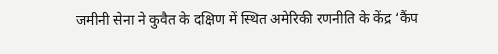जमीनी सेना ने कुवैत के दक्षिण में स्थित अमेरिकी रणनीति के केंद्र ‘कैंप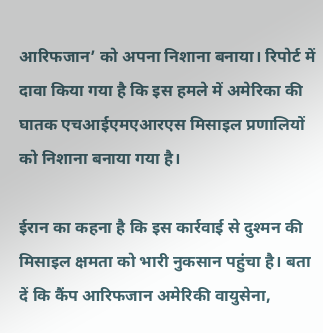आरिफजान’ को अपना निशाना बनाया। रिपोर्ट में दावा किया गया है कि इस हमले में अमेरिका की घातक एचआईएमएआरएस मिसाइल प्रणालियों को निशाना बनाया गया है।

ईरान का कहना है कि इस कार्रवाई से दुश्मन की मिसाइल क्षमता को भारी नुकसान पहुंचा है। बता दें कि कैंप आरिफजान अमेरिकी वायुसेना,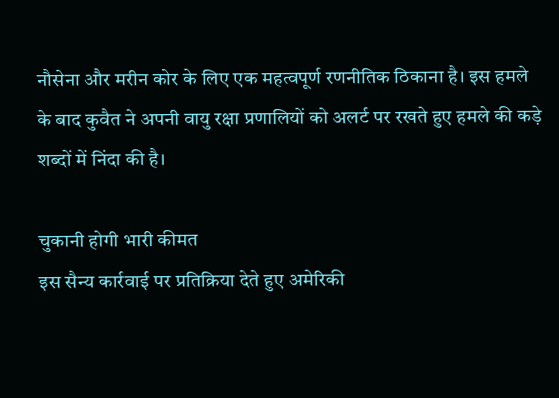नौसेना और मरीन कोर के लिए एक महत्वपूर्ण रणनीतिक ठिकाना है। इस हमले के बाद कुवैत ने अपनी वायु रक्षा प्रणालियों को अलर्ट पर रखते हुए हमले की कड़े शब्दों में निंदा की है।

चुकानी होगी भारी कीमत
इस सैन्य कार्रवाई पर प्रतिक्रिया देते हुए अमेरिकी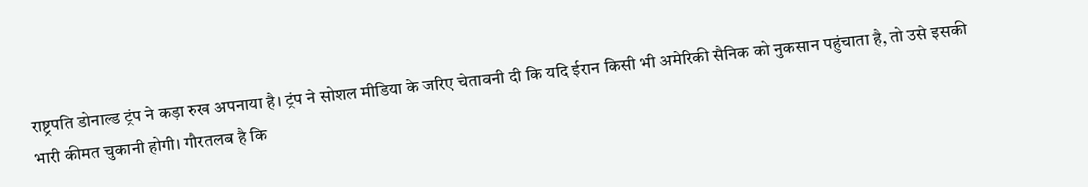राष्ट्रपति डोनाल्ड ट्रंप ने कड़ा रुख अपनाया है। ट्रंप ने सोशल मीडिया के जरिए चेतावनी दी कि यदि ईरान किसी भी अमेरिकी सैनिक को नुकसान पहुंचाता है, तो उसे इसकी भारी कीमत चुकानी होगी। गौरतलब है कि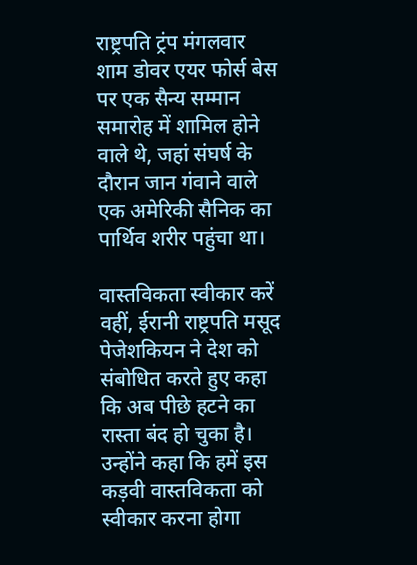राष्ट्रपति ट्रंप मंगलवार शाम डोवर एयर फोर्स बेस पर एक सैन्य सम्मान समारोह में शामिल होने वाले थे, जहां संघर्ष के दौरान जान गंवाने वाले एक अमेरिकी सैनिक का पार्थिव शरीर पहुंचा था।

वास्तविकता स्वीकार करें
वहीं, ईरानी राष्ट्रपति मसूद पेजेशकियन ने देश को संबोधित करते हुए कहा कि अब पीछे हटने का रास्ता बंद हो चुका है। उन्होंने कहा कि हमें इस कड़वी वास्तविकता को स्वीकार करना होगा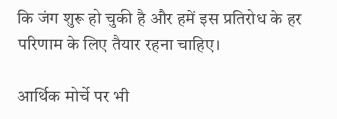कि जंग शुरू हो चुकी है और हमें इस प्रतिरोध के हर परिणाम के लिए तैयार रहना चाहिए।

आर्थिक मोर्चे पर भी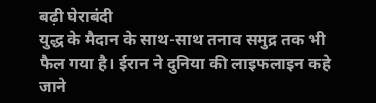बढ़ी घेराबंदी
युद्ध के मैदान के साथ-साथ तनाव समुद्र तक भी फैल गया है। ईरान ने दुनिया की लाइफलाइन कहे जाने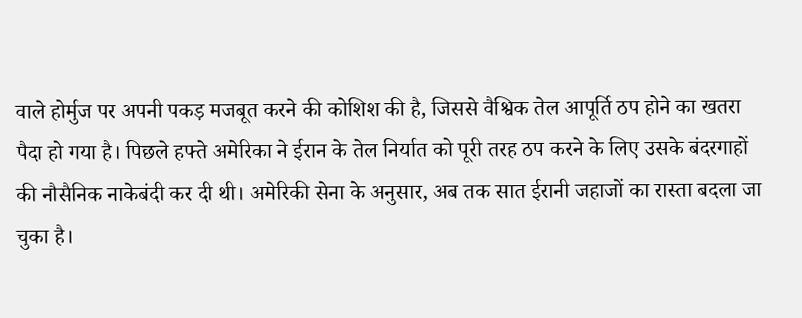वाले होर्मुज पर अपनी पकड़ मजबूत करने की कोशिश की है, जिससे वैश्विक तेल आपूर्ति ठप होने का खतरा पैदा हो गया है। पिछले हफ्ते अमेरिका ने ईरान के तेल निर्यात को पूरी तरह ठप करने के लिए उसके बंदरगाहों की नौसैनिक नाकेबंदी कर दी थी। अमेरिकी सेना के अनुसार, अब तक सात ईरानी जहाजों का रास्ता बदला जा चुका है।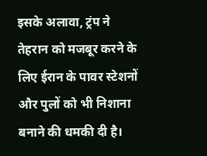इसके अलावा, ट्रंप ने तेहरान को मजबूर करने के लिए ईरान के पावर स्टेशनों और पुलों को भी निशाना बनाने की धमकी दी है।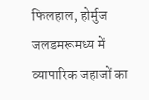फिलहाल, होर्मुज जलडमरूमध्य में व्यापारिक जहाजों का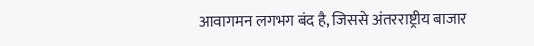आवागमन लगभग बंद है, जिससे अंतरराष्ट्रीय बाजार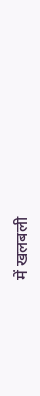में खलबली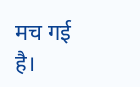मच गई है।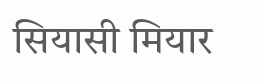सियासी मियार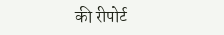की रीपोर्ट